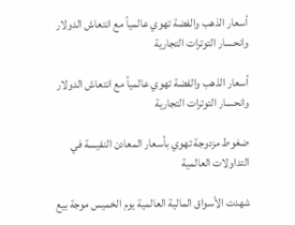أسعار الذهب والفضة تهوي عالمياً مع انتعاش الدولار وانحسار التوترات التجارية

أسعار الذهب والفضة تهوي عالمياً مع انتعاش الدولار وانحسار التوترات التجارية

ضغوط مزدوجة تهوي بأسعار المعادن النفيسة في التداولات العالمية

شهدت الأسواق المالية العالمية يوم الخميس موجة بيع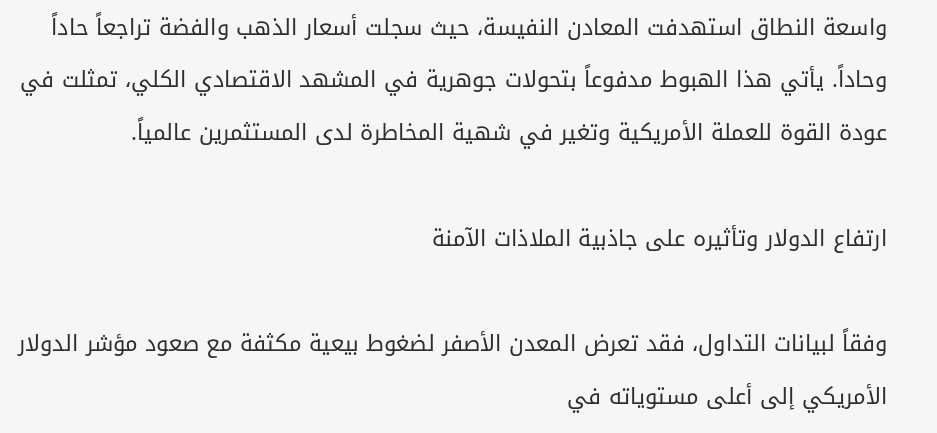واسعة النطاق استهدفت المعادن النفيسة، حيث سجلت أسعار الذهب والفضة تراجعاً حاداً وحاداً. يأتي هذا الهبوط مدفوعاً بتحولات جوهرية في المشهد الاقتصادي الكلي، تمثلت في عودة القوة للعملة الأمريكية وتغير في شهية المخاطرة لدى المستثمرين عالمياً.

ارتفاع الدولار وتأثيره على جاذبية الملاذات الآمنة

وفقاً لبيانات التداول، فقد تعرض المعدن الأصفر لضغوط بيعية مكثفة مع صعود مؤشر الدولار الأمريكي إلى أعلى مستوياته في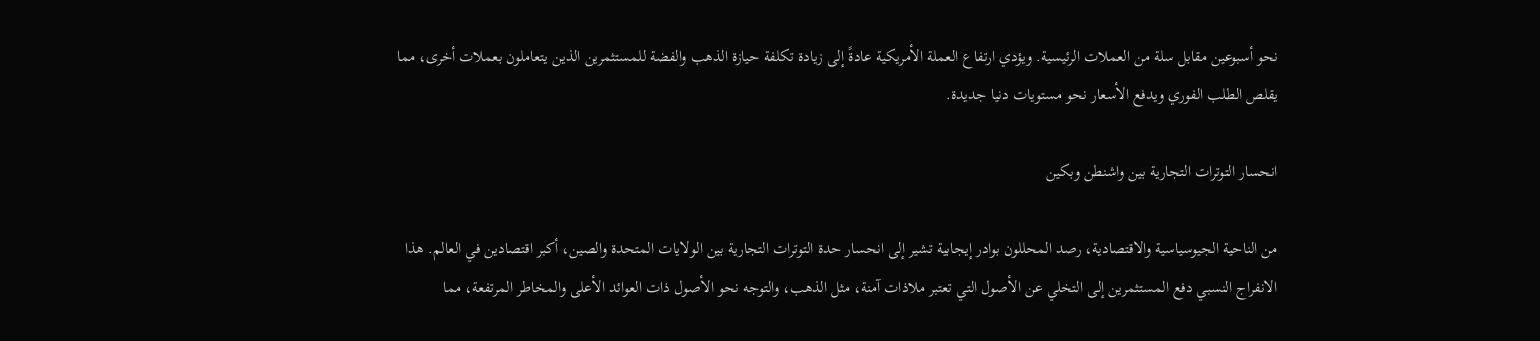نحو أسبوعين مقابل سلة من العملات الرئيسية. ويؤدي ارتفاع العملة الأمريكية عادةً إلى زيادة تكلفة حيازة الذهب والفضة للمستثمرين الذين يتعاملون بعملات أخرى، مما يقلص الطلب الفوري ويدفع الأسعار نحو مستويات دنيا جديدة.

انحسار التوترات التجارية بين واشنطن وبكين

من الناحية الجيوسياسية والاقتصادية، رصد المحللون بوادر إيجابية تشير إلى انحسار حدة التوترات التجارية بين الولايات المتحدة والصين، أكبر اقتصادين في العالم. هذا الانفراج النسبي دفع المستثمرين إلى التخلي عن الأصول التي تعتبر ملاذات آمنة، مثل الذهب، والتوجه نحو الأصول ذات العوائد الأعلى والمخاطر المرتفعة، مما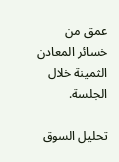عمق من خسائر المعادن الثمينة خلال الجلسة.

تحليل السوق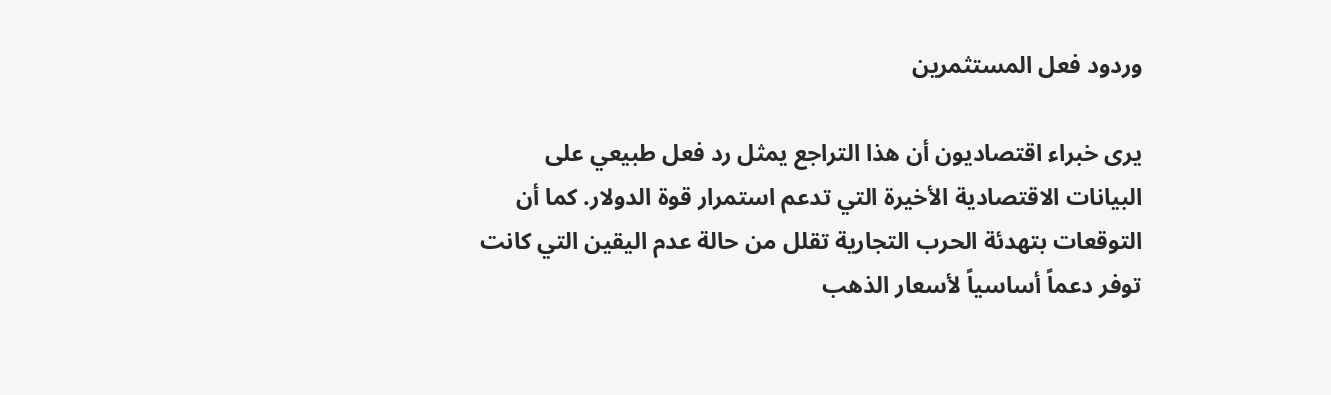وردود فعل المستثمرين

يرى خبراء اقتصاديون أن هذا التراجع يمثل رد فعل طبيعي على البيانات الاقتصادية الأخيرة التي تدعم استمرار قوة الدولار. كما أن التوقعات بتهدئة الحرب التجارية تقلل من حالة عدم اليقين التي كانت توفر دعماً أساسياً لأسعار الذهب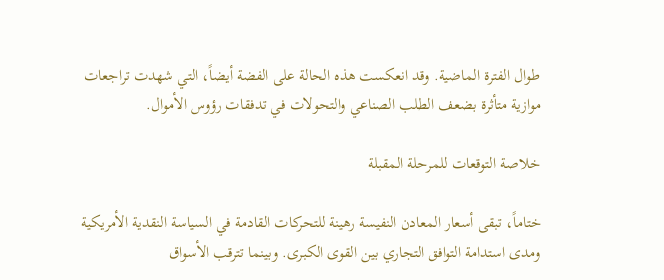طوال الفترة الماضية. وقد انعكست هذه الحالة على الفضة أيضاً، التي شهدت تراجعات موازية متأثرة بضعف الطلب الصناعي والتحولات في تدفقات رؤوس الأموال.

خلاصة التوقعات للمرحلة المقبلة

ختاماً، تبقى أسعار المعادن النفيسة رهينة للتحركات القادمة في السياسة النقدية الأمريكية ومدى استدامة التوافق التجاري بين القوى الكبرى. وبينما تترقب الأسواق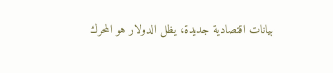بيانات اقتصادية جديدة، يظل الدولار هو المحرك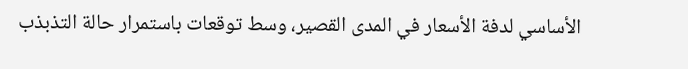الأساسي لدفة الأسعار في المدى القصير، وسط توقعات باستمرار حالة التذبذب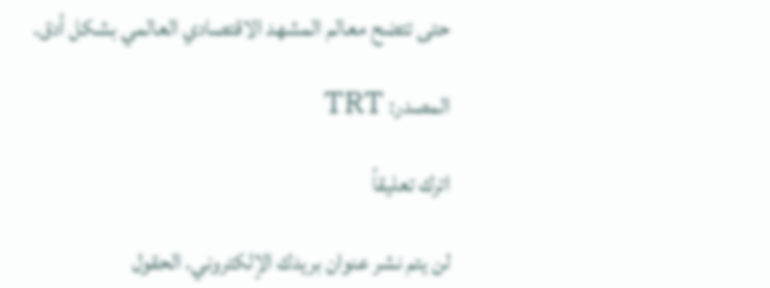حتى تتضح معالم المشهد الاقتصادي العالمي بشكل أدق.

المصدر: TRT

اترك تعليقاً

لن يتم نشر عنوان بريدك الإلكتروني. الحقول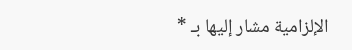الإلزامية مشار إليها بـ *